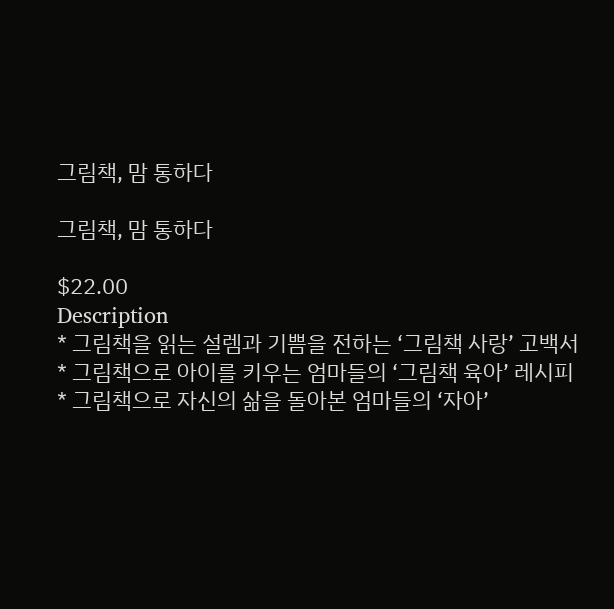그림책, 맘 통하다

그림책, 맘 통하다

$22.00
Description
* 그림책을 읽는 설렘과 기쁨을 전하는 ‘그림책 사랑’ 고백서
* 그림책으로 아이를 키우는 엄마들의 ‘그림책 육아’ 레시피
* 그림책으로 자신의 삶을 돌아본 엄마들의 ‘자아’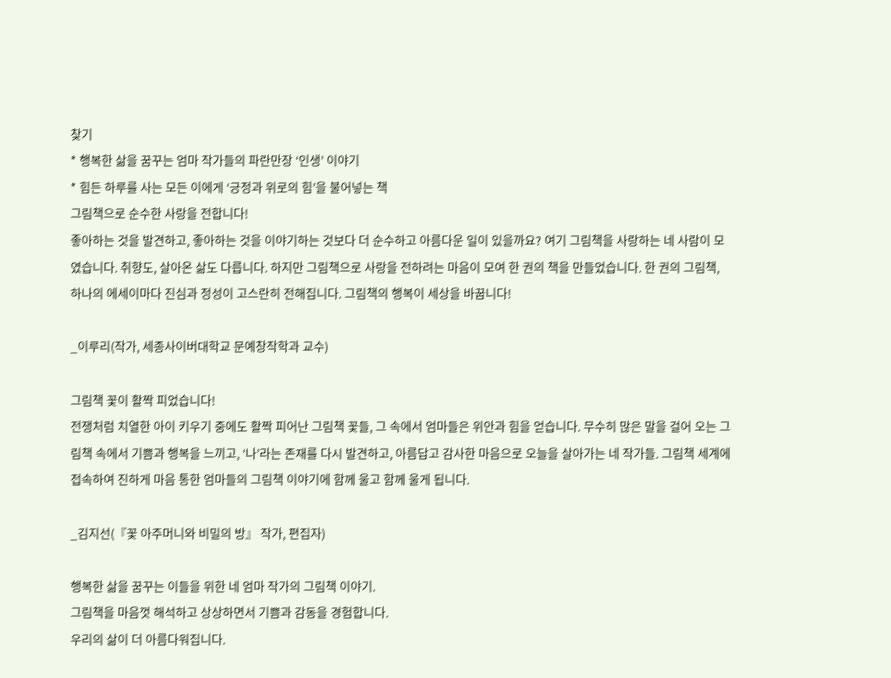찾기
* 행복한 삶을 꿈꾸는 엄마 작가들의 파란만장 ‘인생’ 이야기
* 힘든 하루를 사는 모든 이에게 ‘긍정과 위로의 힘’을 불어넣는 책
그림책으로 순수한 사랑을 전합니다!
좋아하는 것을 발견하고, 좋아하는 것을 이야기하는 것보다 더 순수하고 아름다운 일이 있을까요? 여기 그림책을 사랑하는 네 사람이 모였습니다. 취향도, 살아온 삶도 다릅니다. 하지만 그림책으로 사랑을 전하려는 마음이 모여 한 권의 책을 만들었습니다. 한 권의 그림책, 하나의 에세이마다 진심과 정성이 고스란히 전해집니다. 그림책의 행복이 세상을 바꿉니다!

_이루리(작가, 세종사이버대학교 문예창작학과 교수)

그림책 꽃이 활짝 피었습니다!
전쟁처럼 치열한 아이 키우기 중에도 활짝 피어난 그림책 꽃들, 그 속에서 엄마들은 위안과 힘을 얻습니다. 무수히 많은 말을 걸어 오는 그림책 속에서 기쁨과 행복을 느끼고, ‘나’라는 존재를 다시 발견하고, 아름답고 감사한 마음으로 오늘을 살아가는 네 작가들. 그림책 세계에 접속하여 진하게 마음 통한 엄마들의 그림책 이야기에 함께 울고 함께 울게 됩니다.

_김지선(『꽃 아주머니와 비밀의 방』 작가, 편집자)

행복한 삶을 꿈꾸는 이들을 위한 네 엄마 작가의 그림책 이야기.
그림책을 마음껏 해석하고 상상하면서 기쁨과 감동을 경험합니다.
우리의 삶이 더 아름다워집니다.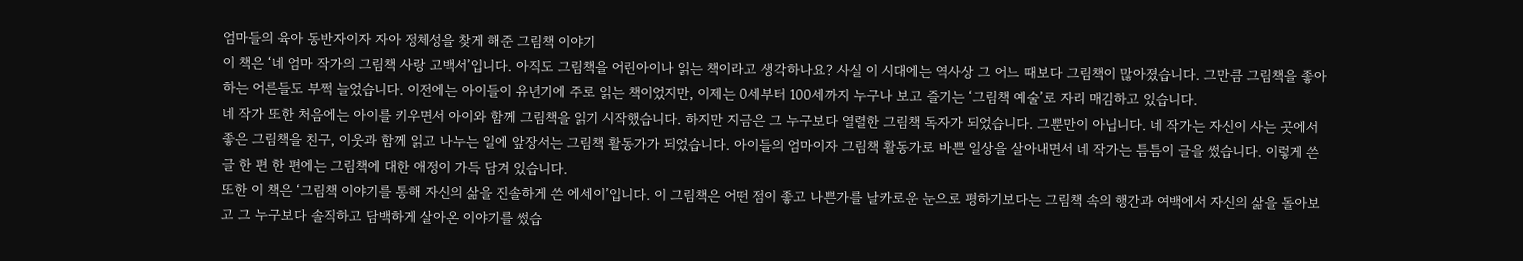엄마들의 육아 동반자이자 자아 정체성을 찾게 해준 그림책 이야기
이 책은 ‘네 엄마 작가의 그림책 사랑 고백서’입니다. 아직도 그림책을 어린아이나 읽는 책이라고 생각하나요? 사실 이 시대에는 역사상 그 어느 때보다 그림책이 많아졌습니다. 그만큼 그림책을 좋아하는 어른들도 부쩍 늘었습니다. 이전에는 아이들이 유년기에 주로 읽는 책이었지만, 이제는 0세부터 100세까지 누구나 보고 즐기는 ‘그림책 예술’로 자리 매김하고 있습니다.
네 작가 또한 처음에는 아이를 키우면서 아이와 함께 그림책을 읽기 시작했습니다. 하지만 지금은 그 누구보다 열렬한 그림책 독자가 되었습니다. 그뿐만이 아닙니다. 네 작가는 자신이 사는 곳에서 좋은 그림책을 친구, 이웃과 함께 읽고 나누는 일에 앞장서는 그림책 활동가가 되었습니다. 아이들의 엄마이자 그림책 활동가로 바쁜 일상을 살아내면서 네 작가는 틈틈이 글을 썼습니다. 이렇게 쓴 글 한 편 한 편에는 그림책에 대한 애정이 가득 담겨 있습니다.
또한 이 책은 ‘그림책 이야기를 통해 자신의 삶을 진솔하게 쓴 에세이’입니다. 이 그림책은 어떤 점이 좋고 나쁜가를 날카로운 눈으로 평하기보다는 그림책 속의 행간과 여백에서 자신의 삶을 돌아보고 그 누구보다 솔직하고 담백하게 살아온 이야기를 썼습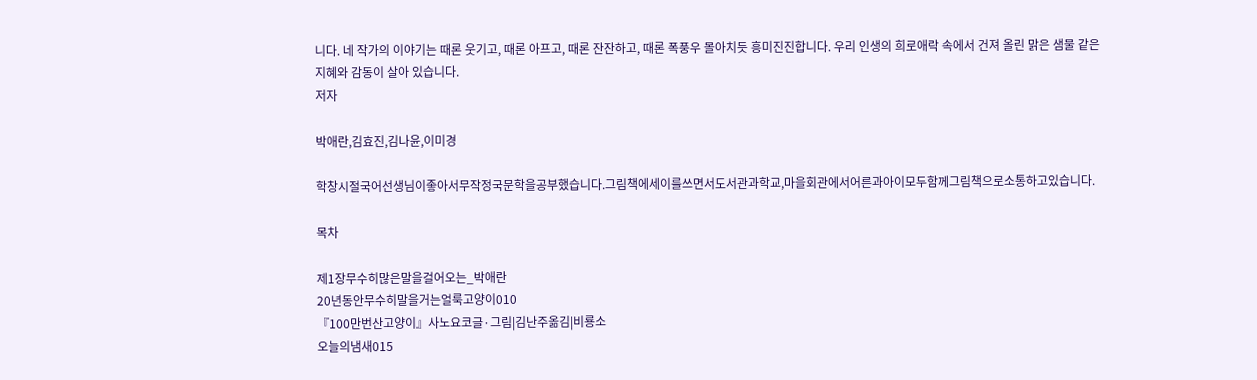니다. 네 작가의 이야기는 때론 웃기고, 때론 아프고, 때론 잔잔하고, 때론 폭풍우 몰아치듯 흥미진진합니다. 우리 인생의 희로애락 속에서 건져 올린 맑은 샘물 같은 지혜와 감동이 살아 있습니다.
저자

박애란,김효진,김나윤,이미경

학창시절국어선생님이좋아서무작정국문학을공부했습니다.그림책에세이를쓰면서도서관과학교,마을회관에서어른과아이모두함께그림책으로소통하고있습니다.

목차

제1장무수히많은말을걸어오는_박애란
20년동안무수히말을거는얼룩고양이010
『100만번산고양이』사노요코글·그림|김난주옮김|비룡소
오늘의냄새015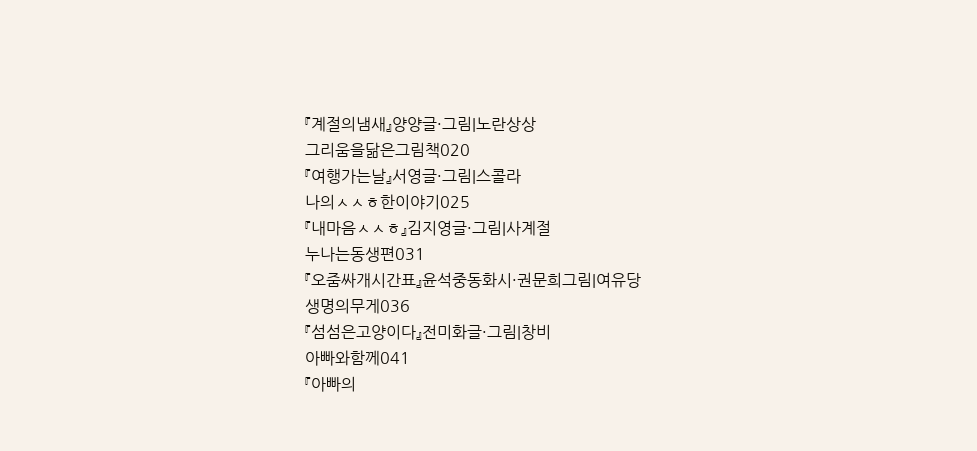『계절의냄새』양양글·그림|노란상상
그리움을닮은그림책020
『여행가는날』서영글·그림|스콜라
나의ㅅㅅㅎ한이야기025
『내마음ㅅㅅㅎ』김지영글·그림|사계절
누나는동생편031
『오줌싸개시간표』윤석중동화시·권문희그림|여유당
생명의무게036
『섬섬은고양이다』전미화글·그림|창비
아빠와함께041
『아빠의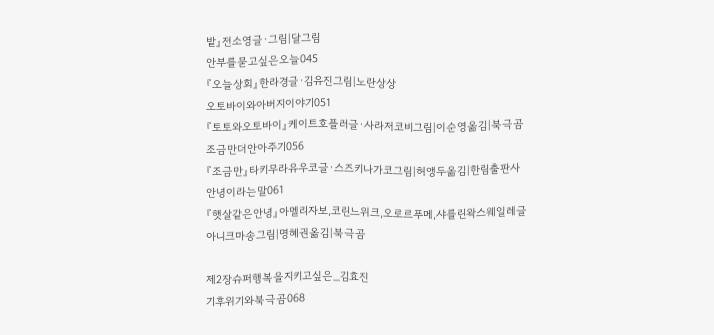밭』전소영글·그림|달그림
안부를묻고싶은오늘045
『오늘상회』한라경글·김유진그림|노란상상
오토바이와아버지이야기051
『토토와오토바이』케이트호플러글·사라저코비그림|이순영옮김|북극곰
조금만더안아주기056
『조금만』타키무라유우코글·스즈키나가코그림|허앵두옮김|한림출판사
안녕이라는말061
『햇살같은안녕』아멜리자보,코린느위크,오로르푸메,샤를린왁스웨일레글
아니크마송그림|명혜권옮김|북극곰

제2장슈퍼행복을지키고싶은_김효진
기후위기와북극곰068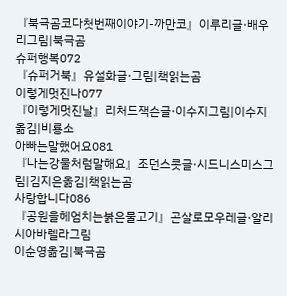『북극곰코다첫번째이야기-까만코』이루리글·배우리그림|북극곰
슈퍼행복072
『슈퍼거북』유설화글·그림|책읽는곰
이렇게멋진나077
『이렇게멋진날』리처드잭슨글·이수지그림|이수지옮김|비룡소
아빠는말했어요081
『나는강물처럼말해요』조던스콧글·시드니스미스그림|김지은옮김|책읽는곰
사랑합니다086
『공원을헤엄치는붉은물고기』곤살로모우레글·알리시아바렐라그림
이순영옮김|북극곰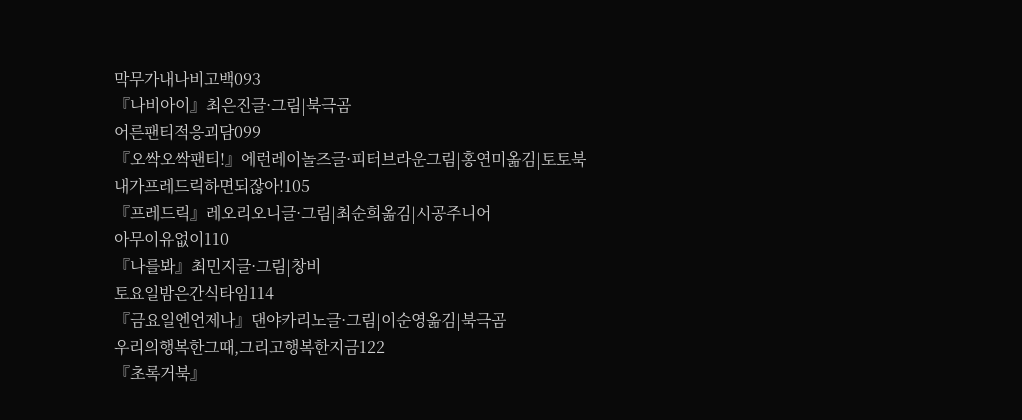막무가내나비고백093
『나비아이』최은진글·그림|북극곰
어른팬티적응괴담099
『오싹오싹팬티!』에런레이놀즈글·피터브라운그림|홍연미옮김|토토북
내가프레드릭하면되잖아!105
『프레드릭』레오리오니글·그림|최순희옮김|시공주니어
아무이유없이110
『나를봐』최민지글·그림|창비
토요일밤은간식타임114
『금요일엔언제나』댄야카리노글·그림|이순영옮김|북극곰
우리의행복한그때,그리고행복한지금122
『초록거북』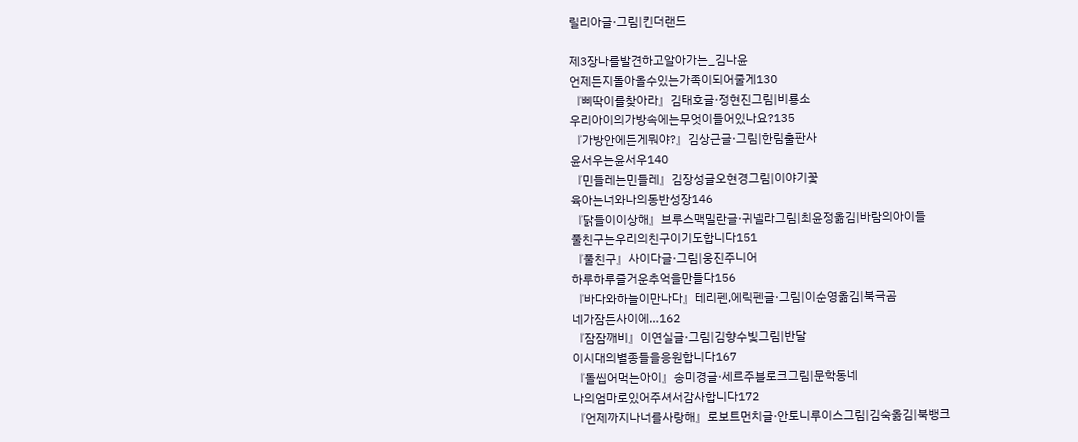릴리아글·그림|킨더랜드

제3장나를발견하고알아가는_김나윤
언제든지돌아올수있는가족이되어줄게130
『삐딱이를찾아라』김태호글·정현진그림|비룡소
우리아이의가방속에는무엇이들어있나요?135
『가방안에든게뭐야?』김상근글·그림|한림출판사
윤서우는윤서우140
『민들레는민들레』김장성글오현경그림|이야기꽃
육아는너와나의동반성장146
『닭들이이상해』브루스맥밀란글·귀넬라그림|최윤정옮김|바람의아이들
풀친구는우리의친구이기도합니다151
『풀친구』사이다글·그림|웅진주니어
하루하루즐거운추억을만들다156
『바다와하늘이만나다』테리펜,에릭펜글·그림|이순영옮김|북극곰
네가잠든사이에…162
『잠잠깨비』이연실글·그림|김향수빛그림|반달
이시대의별종들을응원합니다167
『돌씹어먹는아이』송미경글·세르주블로크그림|문학동네
나의엄마로있어주셔서감사합니다172
『언제까지나너를사랑해』로보트먼치글·안토니루이스그림|김숙옮김|북뱅크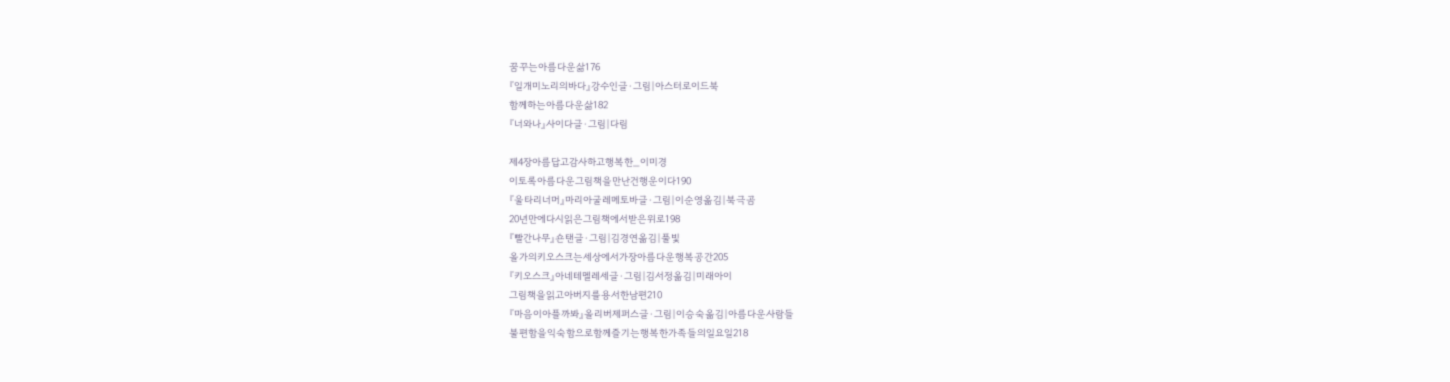꿈꾸는아름다운삶176
『일개미노리의바다』강수인글·그림|아스터로이드북
함께하는아름다운삶182
『너와나』사이다글·그림|다림

제4장아름답고감사하고행복한_이미경
이토록아름다운그림책을만난건행운이다190
『울타리너머』마리아굴레메토바글·그림|이순영옮김|북극곰
20년만에다시읽은그림책에서받은위로198
『빨간나무』숀탠글·그림|김경연옮김|풀빛
올가의키오스크는세상에서가장아름다운행복공간205
『키오스크』아네테멜레세글·그림|김서정옮김|미래아이
그림책을읽고아버지를용서한남편210
『마음이아플까봐』올리버제퍼스글·그림|이승숙옮김|아름다운사람들
불편함을익숙함으로함께즐기는행복한가족들의일요일218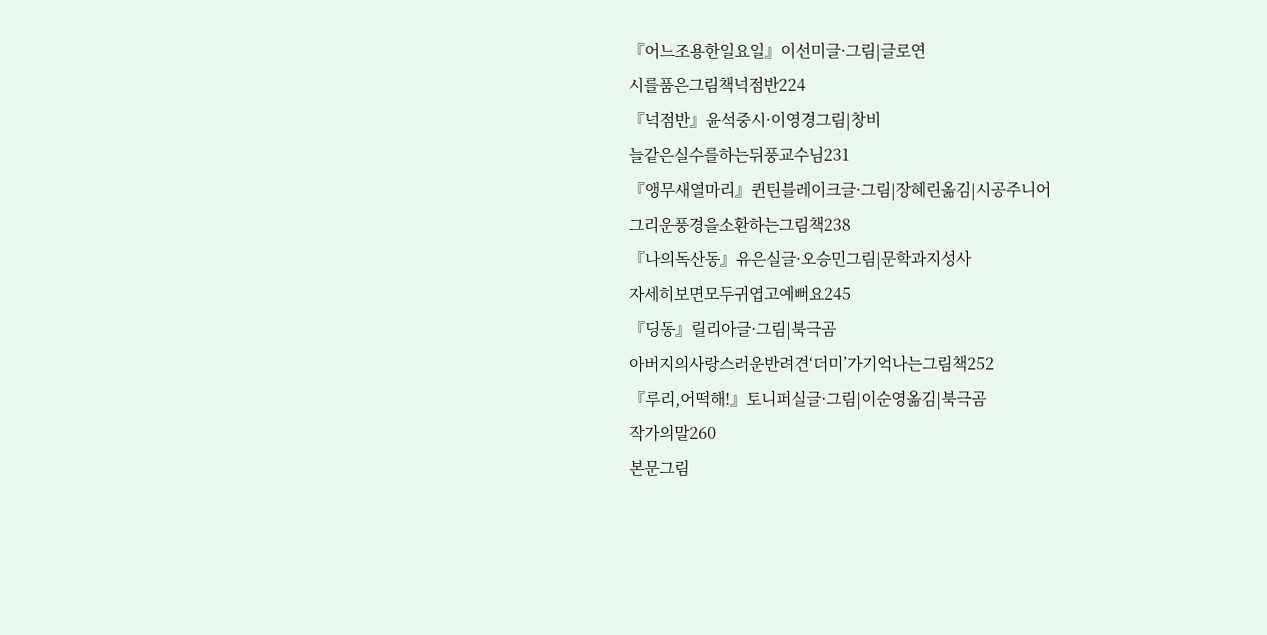『어느조용한일요일』이선미글·그림|글로연
시를품은그림책넉점반224
『넉점반』윤석중시·이영경그림|창비
늘같은실수를하는뒤풍교수님231
『앵무새열마리』퀸틴블레이크글·그림|장혜린옮김|시공주니어
그리운풍경을소환하는그림책238
『나의독산동』유은실글·오승민그림|문학과지성사
자세히보면모두귀엽고예뻐요245
『딩동』릴리아글·그림|북극곰
아버지의사랑스러운반려견‘더미’가기억나는그림책252
『루리,어떡해!』토니퍼실글·그림|이순영옮김|북극곰
작가의말260
본문그림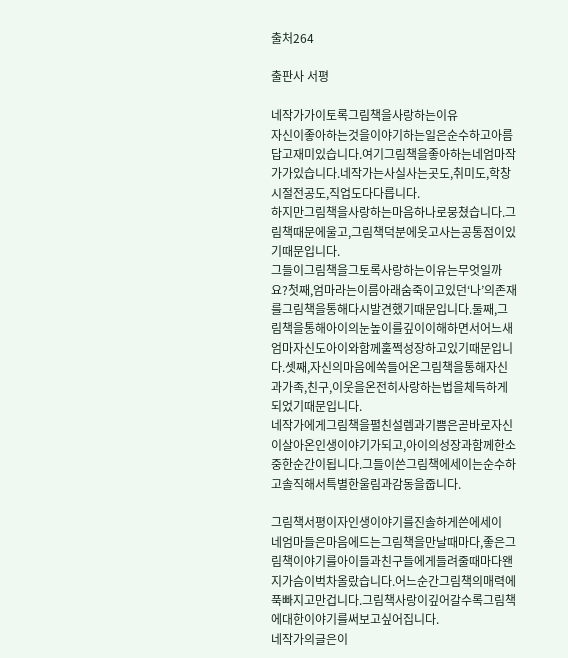출처264

출판사 서평

네작가가이토록그림책을사랑하는이유
자신이좋아하는것을이야기하는일은순수하고아름답고재미있습니다.여기그림책을좋아하는네엄마작가가있습니다.네작가는사실사는곳도,취미도,학창시절전공도,직업도다다릅니다.
하지만그림책을사랑하는마음하나로뭉쳤습니다.그림책때문에울고,그림책덕분에웃고사는공통점이있기때문입니다.
그들이그림책을그토록사랑하는이유는무엇일까요?첫째,엄마라는이름아래숨죽이고있던‘나’의존재를그림책을통해다시발견했기때문입니다.둘째,그림책을통해아이의눈높이를깊이이해하면서어느새엄마자신도아이와함께훌쩍성장하고있기때문입니다.셋째,자신의마음에쏙들어온그림책을통해자신과가족,친구,이웃을온전히사랑하는법을체득하게되었기때문입니다.
네작가에게그림책을펼친설렘과기쁨은곧바로자신이살아온인생이야기가되고,아이의성장과함께한소중한순간이됩니다.그들이쓴그림책에세이는순수하고솔직해서특별한울림과감동을줍니다.

그림책서평이자인생이야기를진솔하게쓴에세이
네엄마들은마음에드는그림책을만날때마다,좋은그림책이야기를아이들과친구들에게들려줄때마다왠지가슴이벅차올랐습니다.어느순간그림책의매력에푹빠지고만겁니다.그림책사랑이깊어갈수록그림책에대한이야기를써보고싶어집니다.
네작가의글은이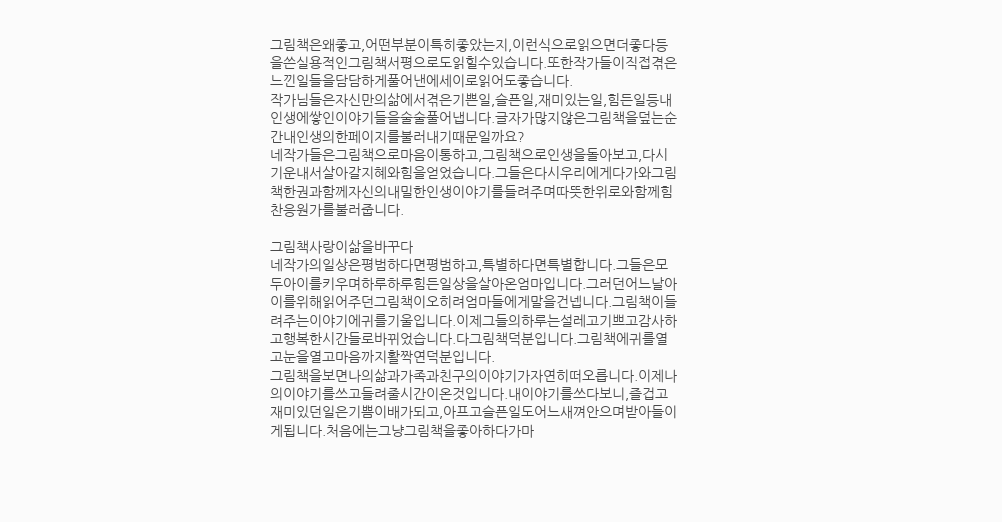그림책은왜좋고,어떤부분이특히좋았는지,이런식으로읽으면더좋다등을쓴실용적인그림책서평으로도읽힐수있습니다.또한작가들이직접겪은느낀일들을담담하게풀어낸에세이로읽어도좋습니다.
작가님들은자신만의삶에서겪은기쁜일,슬픈일,재미있는일,힘든일등내인생에쌓인이야기들을술술풀어냅니다.글자가많지않은그림책을덮는순간내인생의한페이지를불러내기때문일까요?
네작가들은그림책으로마음이통하고,그림책으로인생을돌아보고,다시기운내서살아갈지혜와힘을얻었습니다.그들은다시우리에게다가와그림책한권과함께자신의내밀한인생이야기를들려주며따뜻한위로와함께힘찬응원가를불러줍니다.

그림책사랑이삶을바꾸다
네작가의일상은평범하다면평범하고,특별하다면특별합니다.그들은모두아이를키우며하루하루힘든일상을살아온엄마입니다.그러던어느날아이를위해읽어주던그림책이오히려엄마들에게말을건넵니다.그림책이들려주는이야기에귀를기울입니다.이제그들의하루는설레고기쁘고감사하고행복한시간들로바뀌었습니다.다그림책덕분입니다.그림책에귀를열고눈을열고마음까지활짝연덕분입니다.
그림책을보면나의삶과가족과친구의이야기가자연히떠오릅니다.이제나의이야기를쓰고들려줄시간이온것입니다.내이야기를쓰다보니,즐겁고재미있던일은기쁨이배가되고,아프고슬픈일도어느새껴안으며받아들이게됩니다.처음에는그냥그림책을좋아하다가마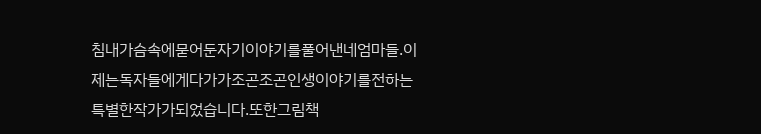침내가슴속에묻어둔자기이야기를풀어낸네엄마들.이제는독자들에게다가가조곤조곤인생이야기를전하는특별한작가가되었습니다.또한그림책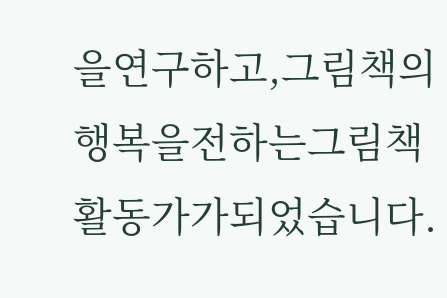을연구하고,그림책의행복을전하는그림책활동가가되었습니다.